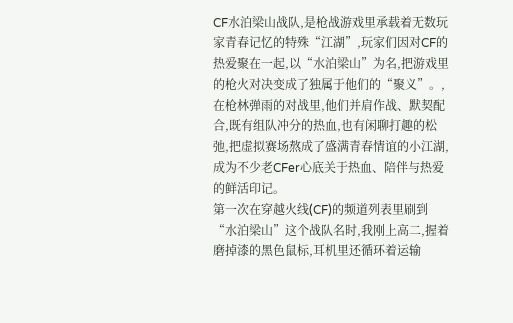CF水泊梁山战队,是枪战游戏里承载着无数玩家青春记忆的特殊“江湖”,玩家们因对CF的热爱聚在一起,以“水泊梁山”为名,把游戏里的枪火对决变成了独属于他们的“聚义”。,在枪林弹雨的对战里,他们并肩作战、默契配合,既有组队冲分的热血,也有闲聊打趣的松弛,把虚拟赛场熬成了盛满青春情谊的小江湖,成为不少老CFer心底关于热血、陪伴与热爱的鲜活印记。
第一次在穿越火线(CF)的频道列表里刷到“水泊梁山”这个战队名时,我刚上高二,握着磨掉漆的黑色鼠标,耳机里还循环着运输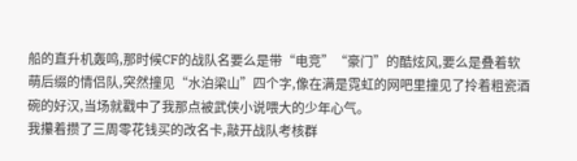船的直升机轰鸣,那时候CF的战队名要么是带“电竞”“豪门”的酷炫风,要么是叠着软萌后缀的情侣队,突然撞见“水泊梁山”四个字,像在满是霓虹的网吧里撞见了拎着粗瓷酒碗的好汉,当场就戳中了我那点被武侠小说喂大的少年心气。
我攥着攒了三周零花钱买的改名卡,敲开战队考核群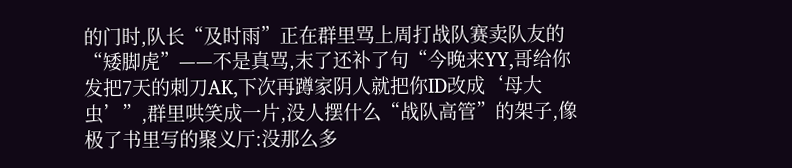的门时,队长“及时雨”正在群里骂上周打战队赛卖队友的“矮脚虎”——不是真骂,末了还补了句“今晚来YY,哥给你发把7天的刺刀AK,下次再蹲家阴人就把你ID改成‘母大虫’”,群里哄笑成一片,没人摆什么“战队高管”的架子,像极了书里写的聚义厅:没那么多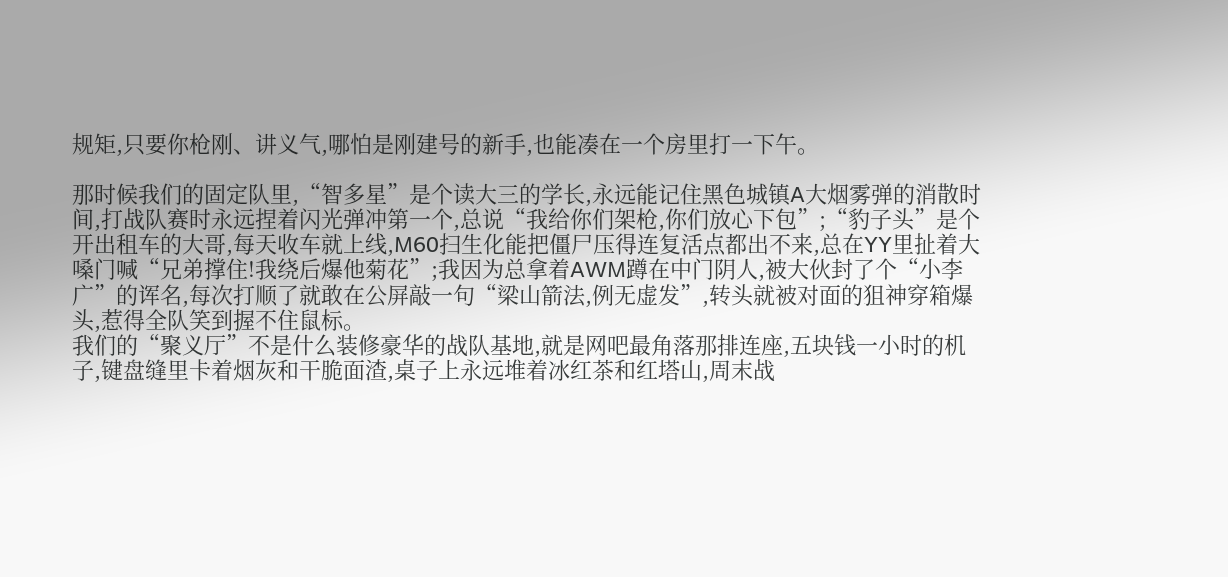规矩,只要你枪刚、讲义气,哪怕是刚建号的新手,也能凑在一个房里打一下午。

那时候我们的固定队里,“智多星”是个读大三的学长,永远能记住黑色城镇A大烟雾弹的消散时间,打战队赛时永远捏着闪光弹冲第一个,总说“我给你们架枪,你们放心下包”;“豹子头”是个开出租车的大哥,每天收车就上线,M60扫生化能把僵尸压得连复活点都出不来,总在YY里扯着大嗓门喊“兄弟撑住!我绕后爆他菊花”;我因为总拿着AWM蹲在中门阴人,被大伙封了个“小李广”的诨名,每次打顺了就敢在公屏敲一句“梁山箭法,例无虚发”,转头就被对面的狙神穿箱爆头,惹得全队笑到握不住鼠标。
我们的“聚义厅”不是什么装修豪华的战队基地,就是网吧最角落那排连座,五块钱一小时的机子,键盘缝里卡着烟灰和干脆面渣,桌子上永远堆着冰红茶和红塔山,周末战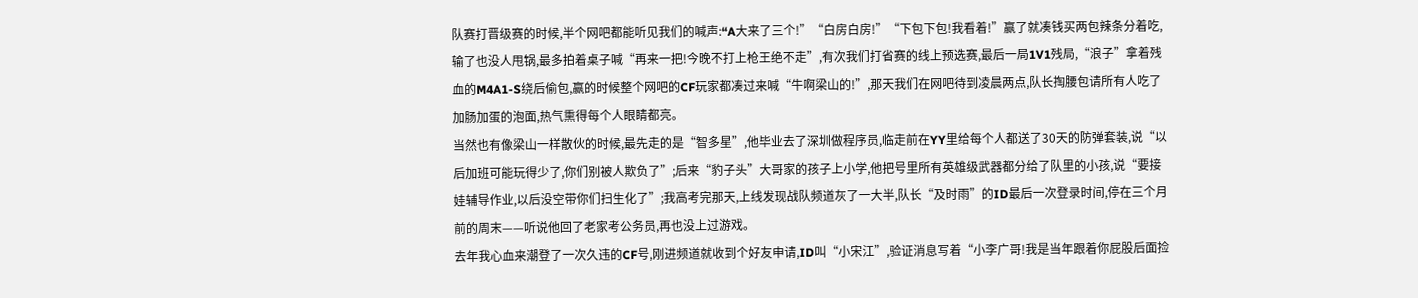队赛打晋级赛的时候,半个网吧都能听见我们的喊声:“A大来了三个!”“白房白房!”“下包下包!我看着!”赢了就凑钱买两包辣条分着吃,输了也没人甩锅,最多拍着桌子喊“再来一把!今晚不打上枪王绝不走”,有次我们打省赛的线上预选赛,最后一局1V1残局,“浪子”拿着残血的M4A1-S绕后偷包,赢的时候整个网吧的CF玩家都凑过来喊“牛啊梁山的!”,那天我们在网吧待到凌晨两点,队长掏腰包请所有人吃了加肠加蛋的泡面,热气熏得每个人眼睛都亮。
当然也有像梁山一样散伙的时候,最先走的是“智多星”,他毕业去了深圳做程序员,临走前在YY里给每个人都送了30天的防弹套装,说“以后加班可能玩得少了,你们别被人欺负了”;后来“豹子头”大哥家的孩子上小学,他把号里所有英雄级武器都分给了队里的小孩,说“要接娃辅导作业,以后没空带你们扫生化了”;我高考完那天,上线发现战队频道灰了一大半,队长“及时雨”的ID最后一次登录时间,停在三个月前的周末——听说他回了老家考公务员,再也没上过游戏。
去年我心血来潮登了一次久违的CF号,刚进频道就收到个好友申请,ID叫“小宋江”,验证消息写着“小李广哥!我是当年跟着你屁股后面捡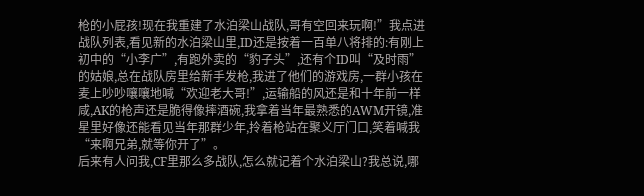枪的小屁孩!现在我重建了水泊梁山战队,哥有空回来玩啊!”我点进战队列表,看见新的水泊梁山里,ID还是按着一百单八将排的:有刚上初中的“小李广”,有跑外卖的“豹子头”,还有个ID叫“及时雨”的姑娘,总在战队房里给新手发枪,我进了他们的游戏房,一群小孩在麦上吵吵嚷嚷地喊“欢迎老大哥!”,运输船的风还是和十年前一样咸,AK的枪声还是脆得像摔酒碗,我拿着当年最熟悉的AWM开镜,准星里好像还能看见当年那群少年,拎着枪站在聚义厅门口,笑着喊我“来啊兄弟,就等你开了”。
后来有人问我,CF里那么多战队,怎么就记着个水泊梁山?我总说,哪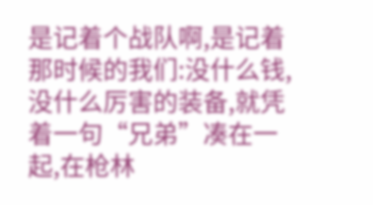是记着个战队啊,是记着那时候的我们:没什么钱,没什么厉害的装备,就凭着一句“兄弟”凑在一起,在枪林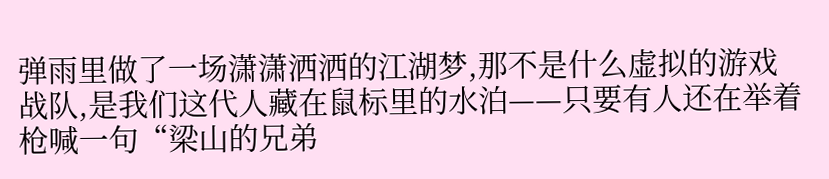弹雨里做了一场潇潇洒洒的江湖梦,那不是什么虚拟的游戏战队,是我们这代人藏在鼠标里的水泊——只要有人还在举着枪喊一句“梁山的兄弟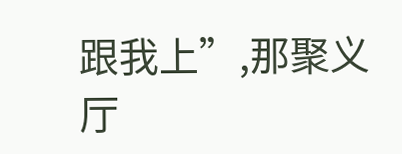跟我上”,那聚义厅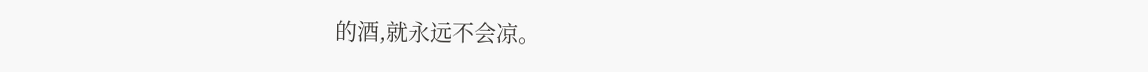的酒,就永远不会凉。